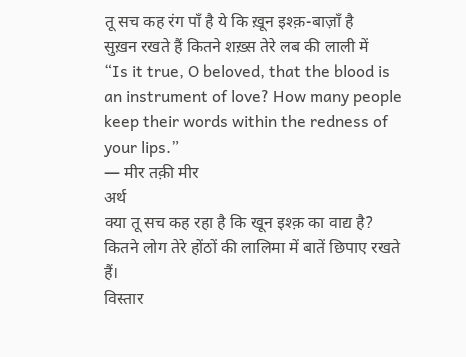तू सच कह रंग पाँ है ये कि ख़ून इश्क़-बाज़ाँ है
सुख़न रखते हैं कितने शख़्स तेरे लब की लाली में
“Is it true, O beloved, that the blood is an instrument of love? How many people keep their words within the redness of your lips.”
— मीर तक़ी मीर
अर्थ
क्या तू सच कह रहा है कि खून इश्क़ का वाद्य है? कितने लोग तेरे होंठों की लालिमा में बातें छिपाए रखते हैं।
विस्तार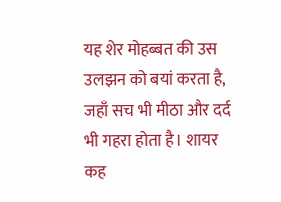यह शेर मोहब्बत की उस उलझन को बयां करता है, जहाँ सच भी मीठा और दर्द भी गहरा होता है। शायर कह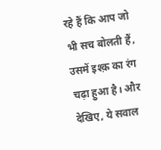रहे हैं कि आप जो भी सच बोलती हैं, उसमें इश्क़ का रंग चढ़ा हुआ है। और देखिए, ये सवाल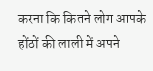करना कि कितने लोग आपके होंठों की लाली में अपने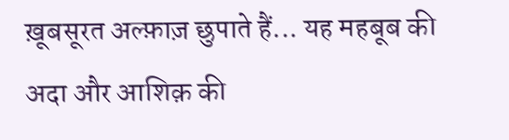ख़ूबसूरत अल्फ़ाज़ छुपाते हैं... यह महबूब की अदा और आशिक़ की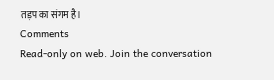तड़प का संगम है।
Comments
Read-only on web. Join the conversation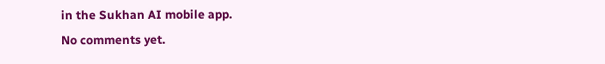in the Sukhan AI mobile app.
No comments yet.